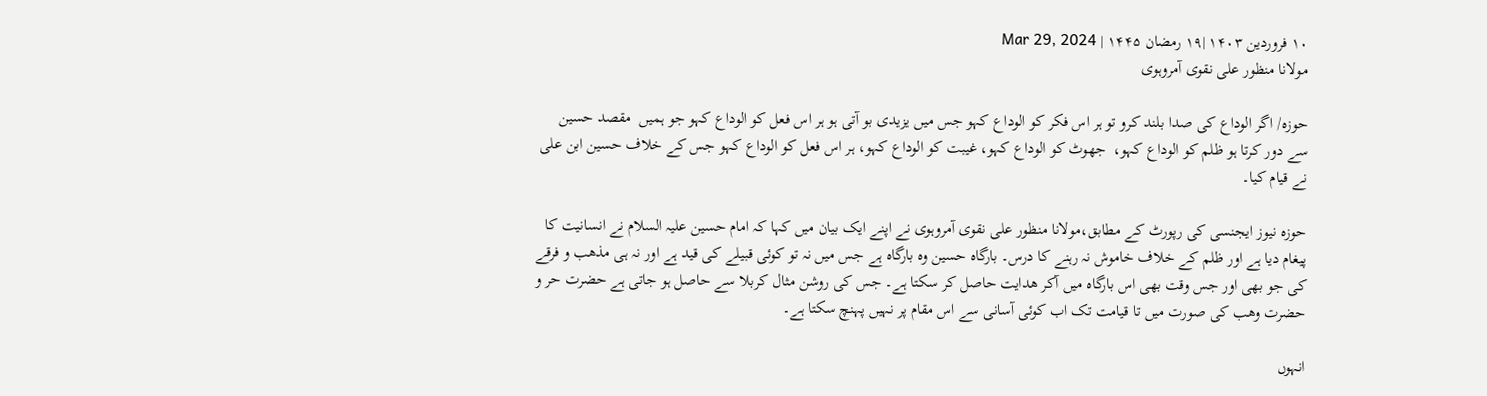۱۰ فروردین ۱۴۰۳ |۱۹ رمضان ۱۴۴۵ | Mar 29, 2024
مولانا منظور علی نقوی آمروہوی

حوزہ/ اگر الوداع کی صدا بلند کرو تو ہر اس فکر کو الوداع کہو جس میں یزیدی بو آتی ہو ہر اس فعل کو الوداع کہو جو ہمیں  مقصد حسین سے دور کرتا ہو ظلم کو الوداع کہو،  جھوٹ کو الوداع کہو، غیبت کو الوداع کہو، ہر اس فعل کو الوداع کہو جس کے خلاف حسین ابن علی نے قیام کیا۔

حوزہ نیوز ایجنسی کی رپورٹ کے مطابق،مولانا منظور علی نقوی آمروہوی نے اپنے ایک بیان میں کہا کہ امام حسین علیہ السلام نے انسانیت کا پیغام دیا ہے اور ظلم کے خلاف خاموش نہ رہنے کا درس۔ بارگاہ حسین وہ بارگاہ ہے جس میں نہ تو کوئی قبیلے کی قید ہے اور نہ ہی مذھب و فرقے کی جو بھی اور جس وقت بھی اس بارگاہ میں آکر ھدایت حاصل کر سکتا ہے۔ جس کی روشن مثال کربلا سے حاصل ہو جاتی ہے حضرت حر و حضرت وھب کی صورت میں تا قیامت تک اب کوئی آسانی سے اس مقام پر نہیں پہنچ سکتا ہے۔

انہوں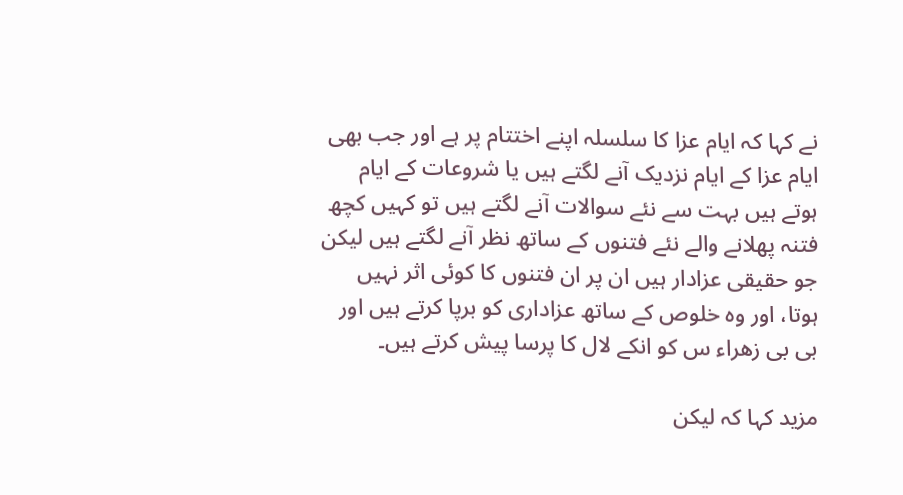نے کہا کہ ایام عزا کا سلسلہ اپنے اختتام پر ہے اور جب بھی ایام عزا کے ایام نزدیک آنے لگتے ہیں یا شروعات کے ایام ہوتے ہیں بہت سے نئے سوالات آنے لگتے ہیں تو کہیں کچھ فتنہ پھلانے والے نئے فتنوں کے ساتھ نظر آنے لگتے ہیں لیکن جو حقیقی عزادار ہیں ان پر ان فتنوں کا کوئی اثر نہیں ہوتا، اور وہ خلوص کے ساتھ عزاداری کو برپا کرتے ہیں اور بی بی زھراء س کو انکے لال کا پرسا پیش کرتے ہیں۔

مزید کہا کہ لیکن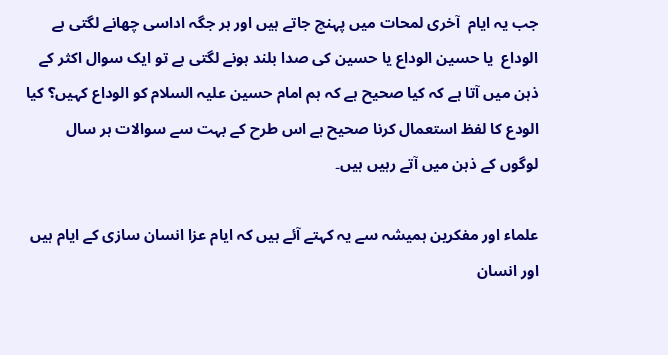جب یہ ایام  آخری لمحات میں پہنچ جاتے ہیں اور ہر جگہ اداسی چھانے لگتی ہے الوداع  یا حسین الوداع یا حسین کی صدا بلند ہونے لگتی ہے تو ایک سوال اکثر کے ذہن میں آتا ہے کہ کیا صحیح ہے کہ ہم امام حسین علیہ السلام کو الوداع کہیں؟ کیا الودع کا لفظ استعمال کرنا صحیح ہے اس طرح کے بہت سے سوالات ہر سال لوگوں کے ذہن میں آتے رہیں ہیں۔

علماء اور مفکرین ہمیشہ سے یہ کہتے آئے ہیں کہ ایام عزا انسان سازی کے ایام ہیں اور انسان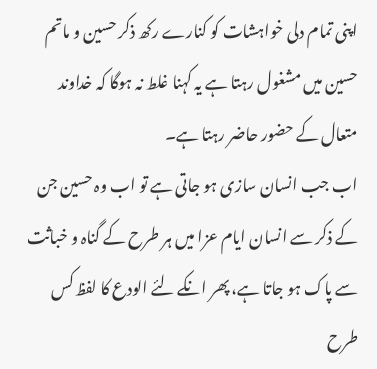اپنی تمام دلی خواہشات کو کنارے رکھ ذکر حسین و ماتم حسین میں مشغول رہتا ہے یہ کہنا غلط نہ ہوگا کہ خداوند متعال کے حضور حاضر رہتا ہے۔
اب جب انسان سازی ہو جاتی ہے تو اب وہ حسین جن کے ذکر سے انسان ایام عزا میں ہر طرح کے گناہ و خباثت سے پاک ہو جاتا ہے، پھر انکے لئے الودع کا لفظ کس طرح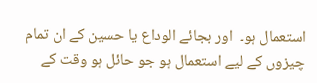استعمال ہو۔  اور بجائے الوداع یا حسین کے ان تمام چیزوں کے لیے استعمال ہو جو حائل ہو وقت کے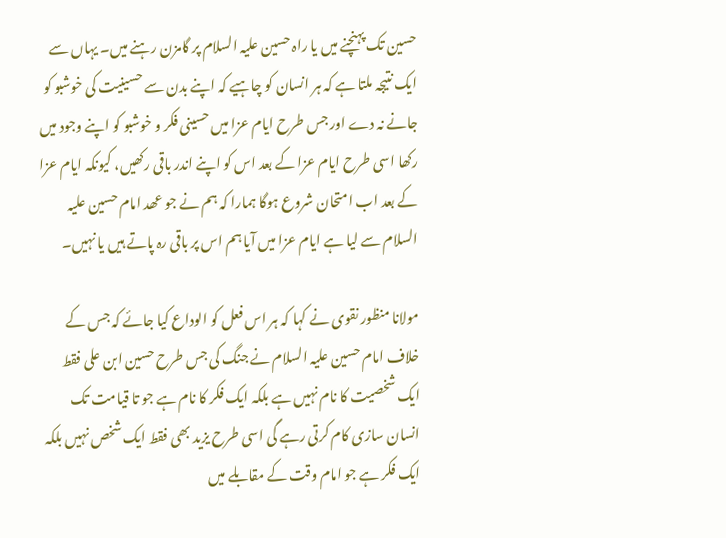حسین تک پہنچنے میں یا راہ حسین علیہ السلام پر گامزن رہنے میں۔ یہاں سے ایک نتیجہ ملتا ہے کہ ہر انسان کو چاہیے کہ اپنے بدن سے حسینیت کی خوشبو کو جانے نہ دے اور جس طرح ایام عزا میں حسینی فکر و خوشبو کو اپنے وجود میں رکھا اسی طرح ایام عزا کے بعد اس کو اپنے اندر باقی رکھیں، کیونکہ ایام عزا کے بعد اب امتحان شروع ہوگا ہمارا کہ ہم نے جو عھد امام‌ حسین علیہ السلام سے لیا ہے ایام عزا میں آیا ہم اس پر باقی رہ پاتے ہیں یا نہیں۔

مولانا منظور نقوی نے کہا کہ ہر اس فعل کو الوداع کیا جائے کہ جس کے خلاف امام حسین علیہ السلام نے جنگ کی جس طرح حسین ابن علی فقط ایک شخصیت کا نام نہیں ہے بلکہ ایک فکر کا نام ہے جو تا قیامت تک انسان سازی کام کرتی رہے گی اسی طرح یزید بھی فقط ایک شخص نہیں بلکہ ایک فکر ہے جو امام وقت کے مقابلے میں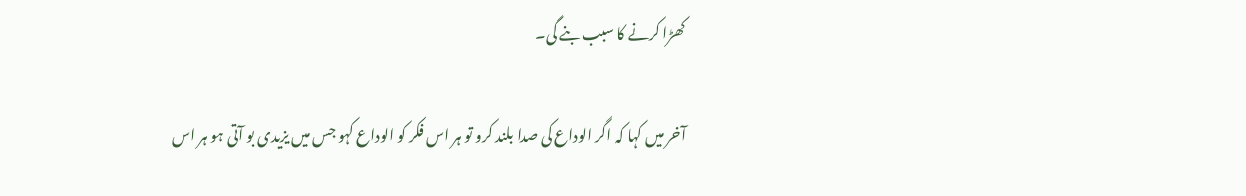کھڑا کرنے کا سبب بنے گی۔

آخر میں کہا کہ اگر الوداع کی صدا بلند کرو تو ہر اس فکر کو الوداع کہو جس میں یزیدی بو آتی ہو ہر اس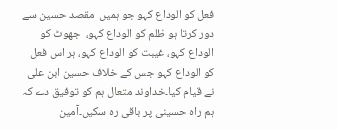فعل کو الوداع کہو جو ہمیں  مقصد حسین سے دور کرتا ہو ظلم کو الوداع کہو،  جھوٹ کو الوداع کہو، غیبت کو الوداع کہو، ہر اس فعل کو الوداع کہو جس کے خلاف حسین ابن علی نے قیام کیا۔خداوند متعال ہم کو توفیق دے کہ ہم راہ حسینی پر باقی رہ سکیں۔آمین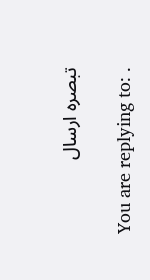تبصرہ ارسال

You are replying to: .